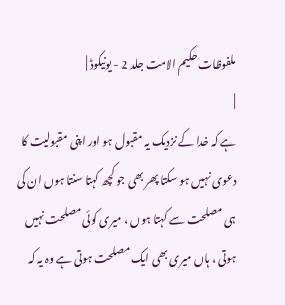ملفوظات حکیم الامت جلد 2 - یونیکوڈ |
|
ہے کہ خدا کے نزدیک یہ مقبول ہو اور اپنی مقبولیت کا دعوی نہیں ہو سکتا پھر بھی جو کچھ کہتا سنتا ہوں ان کی ہی مصلحت سے کہتا ہوں ، میری کوئی مصلحت نہیں ہوتی ، ہاں میری بھی ایک مصلحت ہوتی ہے وہ یہ کہ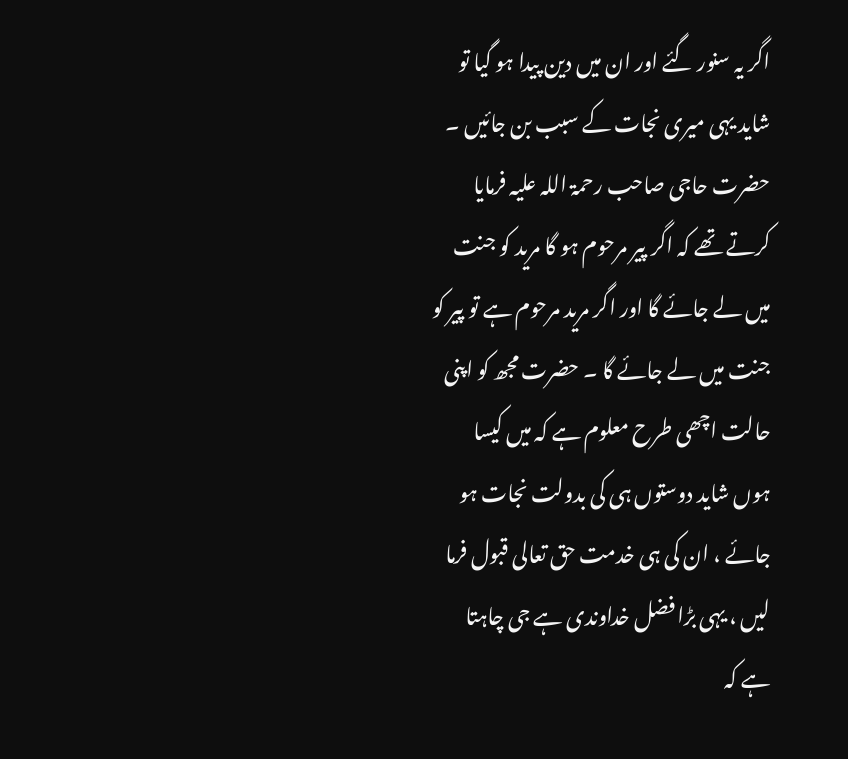اگر یہ سنور گئے اور ان میں دین پیدا ہو گیا تو شاید یہی میری نجات کے سبب بن جائیں ۔ حضرت حاجی صاحب رحمۃ اللہ علیہ فرمایا کرتے تھے کہ اگر پیر مرحوم ہو گا مرید کو جنت میں لے جائے گا اور اگر مرید مرحوم ہے تو پیر کو جنت میں لے جائے گا ۔ حضرت مجھ کو اپنی حالت اچھی طرح معلوم ہے کہ میں کیسا ہوں شاید دوستوں ہی کی بدولت نجات ہو جائے ، ان کی ہی خدمت حق تعالی قبول فرما لیں ، یہی بڑا فضل خداوندی ہے جی چاہتا ہے کہ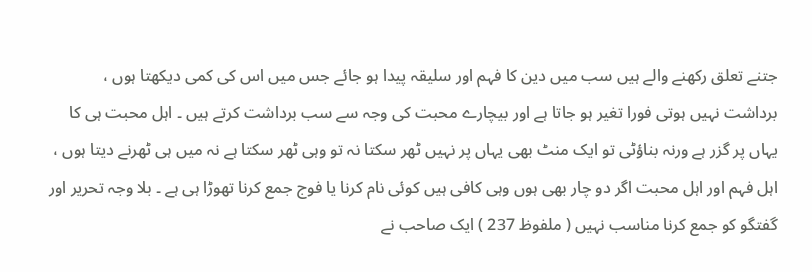جتنے تعلق رکھنے والے ہیں سب میں دین کا فہم اور سلیقہ پیدا ہو جائے جس میں اس کی کمی دیکھتا ہوں ، برداشت نہیں ہوتی فورا تغیر ہو جاتا ہے اور بیچارے محبت کی وجہ سے سب برداشت کرتے ہیں ۔ اہل محبت ہی کا یہاں پر گزر ہے ورنہ بناؤٹی تو ایک منٹ بھی یہاں پر نہیں ٹھر سکتا نہ تو وہی ٹھر سکتا ہے نہ میں ہی ٹھرنے دیتا ہوں ، اہل فہم اور اہل محبت اگر دو چار بھی ہوں وہی کافی ہیں کوئی نام کرنا یا فوج جمع کرنا تھوڑا ہی ہے ۔ بلا وجہ تحریر اور گفتگو کو جمع کرنا مناسب نہیں ( ملفوظ 237 ) ایک صاحب نے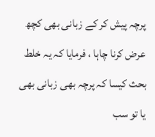پرچہ پیش کر کے زبانی بھی کچھ عرض کرنا چاہا ، فرمایا کہ یہ خلط بحث کیسا کہ پرچہ بھی زبانی بھی یا تو سب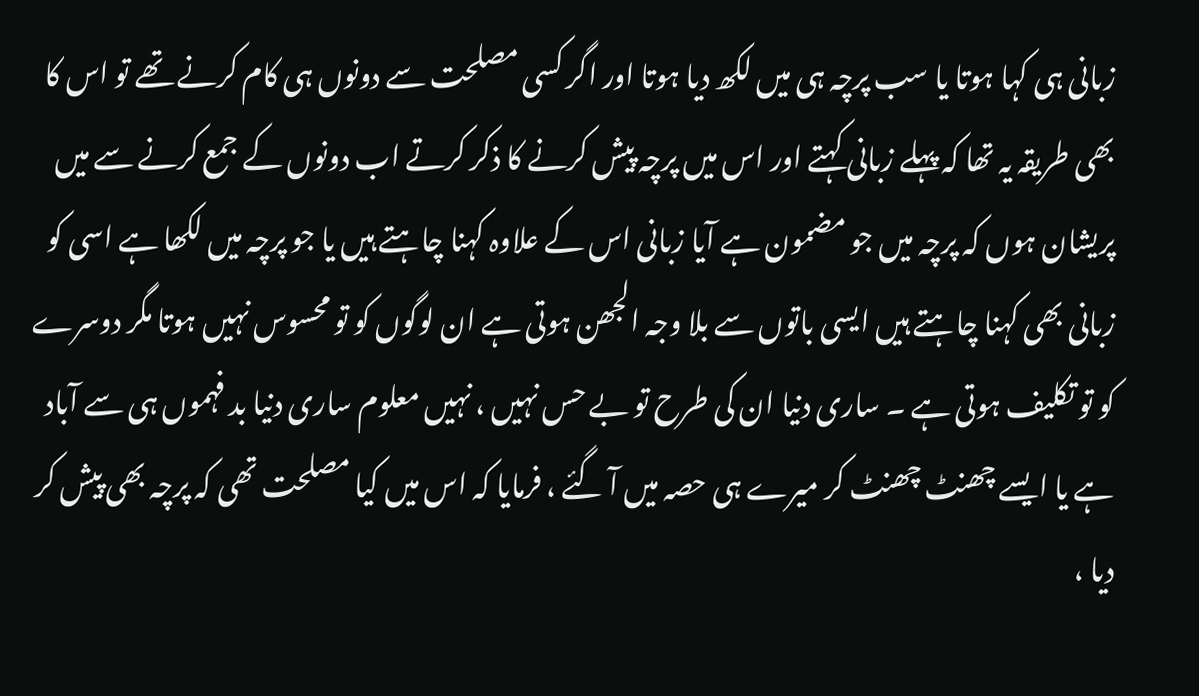زبانی ہی کہا ہوتا یا سب پرچہ ہی میں لکھ دیا ہوتا اور اگر کسی مصلحت سے دونوں ہی کام کرنے تھے تو اس کا بھی طریقہ یہ تھا کہ پہلے زبانی کہتے اور اس میں پرچہ پیش کرنے کا ذکر کرتے اب دونوں کے جمع کرنے سے میں پریشان ہوں کہ پرچہ میں جو مضمون ہے آیا زبانی اس کے علاوہ کہنا چاہتے ہیں یا جو پرچہ میں لکھا ہے اسی کو زبانی بھی کہنا چاہتے ہیں ایسی باتوں سے بلا وجہ الجھن ہوتی ہے ان لوگوں کو تو محسوس نہیں ہوتا مگر دوسرے کو تو تکلیف ہوتی ہے ۔ ساری دنیا ان کی طرح تو بے حس نہیں ، نہیں معلوم ساری دنیا بد فہموں ہی سے آباد ہے یا ایسے چھنٹ چھنٹ کر میرے ہی حصہ میں آ گئے ، فرمایا کہ اس میں کیا مصلحت تھی کہ پرچہ بھی پیش کر دیا ،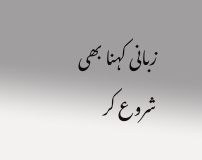زبانی کہنا بھی شروع کر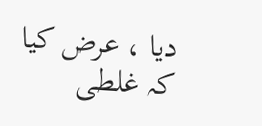دیا ، عرض کیا کہ غلطی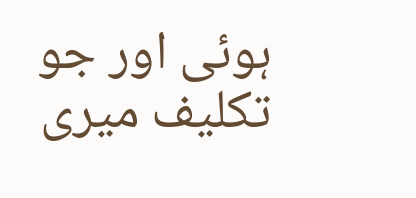ہوئی اور جو تکلیف میری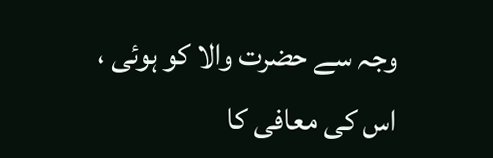وجہ سے حضرت والا کو ہوئی ، اس کی معافی کا